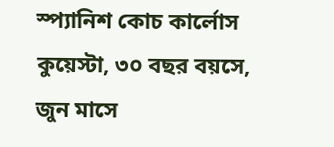স্প্যানিশ কোচ কার্লোস কুয়েস্টা, ৩০ বছর বয়সে, জুন মাসে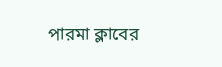পারমা ক্লাবের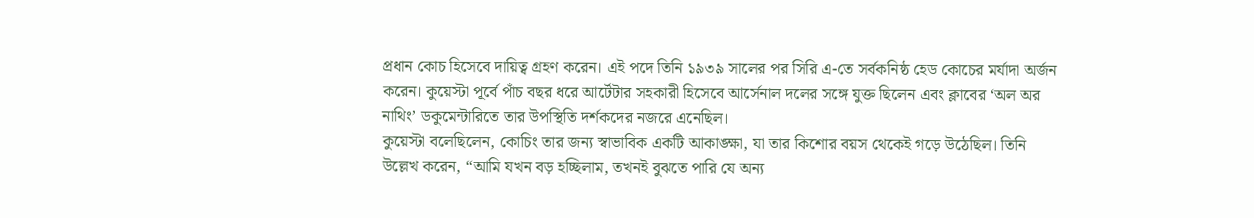প্রধান কোচ হিসেবে দায়িত্ব গ্রহণ করেন। এই পদে তিনি ১৯৩৯ সালের পর সিরি এ-তে সর্বকনিষ্ঠ হেড কোচের মর্যাদা অর্জন করেন। কুয়েস্টা পূর্বে পাঁচ বছর ধরে আর্টেটার সহকারী হিসেবে আর্সেনাল দলের সঙ্গে যুক্ত ছিলেন এবং ক্লাবের ‘অল অর নাথিং’ ডকুমেন্টারিতে তার উপস্থিতি দর্শকদের নজরে এনেছিল।
কুয়েস্টা বলেছিলেন, কোচিং তার জন্য স্বাভাবিক একটি আকাঙ্ক্ষা, যা তার কিশোর বয়স থেকেই গড়ে উঠেছিল। তিনি উল্লেখ করেন, “আমি যখন বড় হচ্ছিলাম, তখনই বুঝতে পারি যে অন্য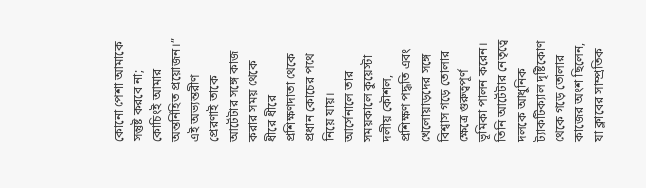কোনো পেশা আমাকে সন্তুষ্ট করবে না; কোচিংই আমার অন্তর্নিহিত প্রয়োজন।” এই অভ্যন্তরীণ প্রেরণাই তাকে আর্টেটার সঙ্গে কাজ করার সময় থেকে ধীরে ধীরে প্রশিক্ষণদাতা থেকে প্রধান কোচের পথে নিয়ে যায়।
আর্সেনালে তার সময়কালে কুয়েস্টা দলীয় কৌশল, প্রশিক্ষণ পদ্ধতি এবং খেলোয়াড়দের সঙ্গে বিশ্বাস গড়ে তোলার ক্ষেত্রে গুরুত্বপূর্ণ ভূমিকা পালন করেন। তিনি আর্টেটার নেতৃত্বে দলকে আধুনিক ট্যাকটিক্যাল দৃষ্টিকোণ থেকে গড়ে তোলার কাজের অংশ ছিলেন, যা ক্লাবের সাম্প্রতিক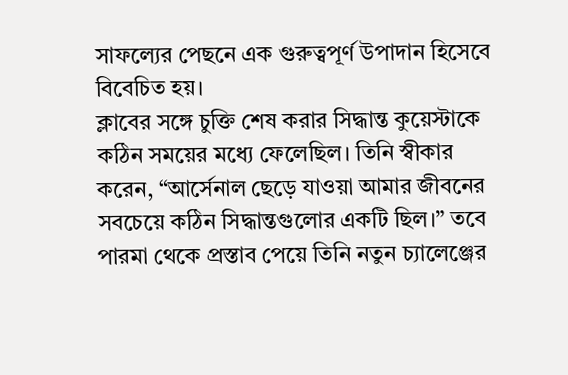সাফল্যের পেছনে এক গুরুত্বপূর্ণ উপাদান হিসেবে বিবেচিত হয়।
ক্লাবের সঙ্গে চুক্তি শেষ করার সিদ্ধান্ত কুয়েস্টাকে কঠিন সময়ের মধ্যে ফেলেছিল। তিনি স্বীকার করেন, “আর্সেনাল ছেড়ে যাওয়া আমার জীবনের সবচেয়ে কঠিন সিদ্ধান্তগুলোর একটি ছিল।” তবে পারমা থেকে প্রস্তাব পেয়ে তিনি নতুন চ্যালেঞ্জের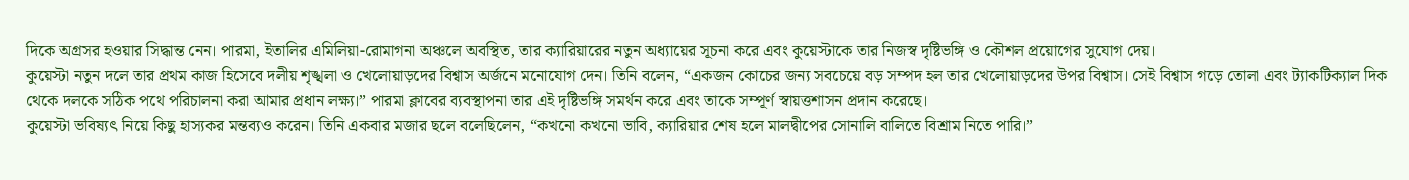দিকে অগ্রসর হওয়ার সিদ্ধান্ত নেন। পারমা, ইতালির এমিলিয়া-রোমাগনা অঞ্চলে অবস্থিত, তার ক্যারিয়ারের নতুন অধ্যায়ের সূচনা করে এবং কুয়েস্টাকে তার নিজস্ব দৃষ্টিভঙ্গি ও কৌশল প্রয়োগের সুযোগ দেয়।
কুয়েস্টা নতুন দলে তার প্রথম কাজ হিসেবে দলীয় শৃঙ্খলা ও খেলোয়াড়দের বিশ্বাস অর্জনে মনোযোগ দেন। তিনি বলেন, “একজন কোচের জন্য সবচেয়ে বড় সম্পদ হল তার খেলোয়াড়দের উপর বিশ্বাস। সেই বিশ্বাস গড়ে তোলা এবং ট্যাকটিক্যাল দিক থেকে দলকে সঠিক পথে পরিচালনা করা আমার প্রধান লক্ষ্য।” পারমা ক্লাবের ব্যবস্থাপনা তার এই দৃষ্টিভঙ্গি সমর্থন করে এবং তাকে সম্পূর্ণ স্বায়ত্তশাসন প্রদান করেছে।
কুয়েস্টা ভবিষ্যৎ নিয়ে কিছু হাস্যকর মন্তব্যও করেন। তিনি একবার মজার ছলে বলেছিলেন, “কখনো কখনো ভাবি, ক্যারিয়ার শেষ হলে মালদ্বীপের সোনালি বালিতে বিশ্রাম নিতে পারি।”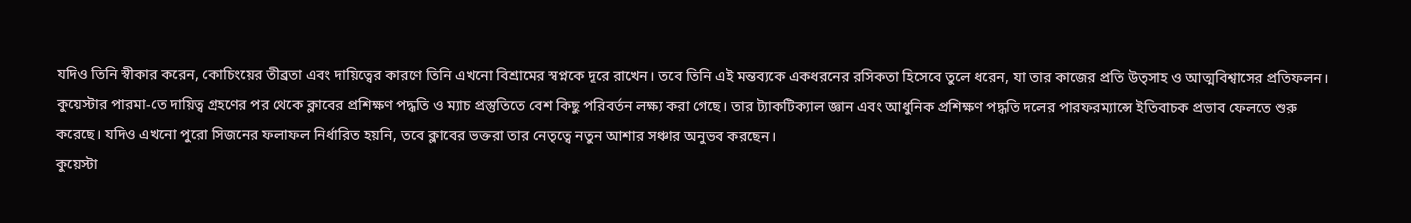যদিও তিনি স্বীকার করেন, কোচিংয়ের তীব্রতা এবং দায়িত্বের কারণে তিনি এখনো বিশ্রামের স্বপ্নকে দূরে রাখেন। তবে তিনি এই মন্তব্যকে একধরনের রসিকতা হিসেবে তুলে ধরেন, যা তার কাজের প্রতি উত্সাহ ও আত্মবিশ্বাসের প্রতিফলন।
কুয়েস্টার পারমা-তে দায়িত্ব গ্রহণের পর থেকে ক্লাবের প্রশিক্ষণ পদ্ধতি ও ম্যাচ প্রস্তুতিতে বেশ কিছু পরিবর্তন লক্ষ্য করা গেছে। তার ট্যাকটিক্যাল জ্ঞান এবং আধুনিক প্রশিক্ষণ পদ্ধতি দলের পারফরম্যান্সে ইতিবাচক প্রভাব ফেলতে শুরু করেছে। যদিও এখনো পুরো সিজনের ফলাফল নির্ধারিত হয়নি, তবে ক্লাবের ভক্তরা তার নেতৃত্বে নতুন আশার সঞ্চার অনুভব করছেন।
কুয়েস্টা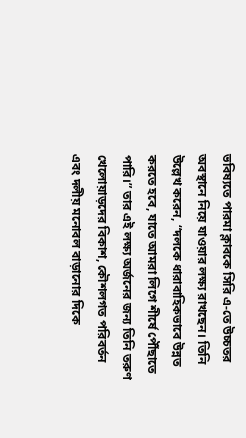ভবিষ্যতে পারমা ক্লাবকে সিরি এ-তে উচ্চতর অবস্থানে নিয়ে যাওয়ার লক্ষ্য রাখছেন। তিনি উল্লেখ করেন, “দলকে ধারাবাহিকভাবে উন্নত করতে হবে, যাতে আমরা লিগে শীর্ষে পৌঁছাতে পারি।” তার এই লক্ষ্য অর্জনের জন্য তিনি তরুণ খেলোয়াড়দের বিকাশ, কৌশলগত পরিবর্তন এবং দলীয় মনোবল বাড়ানোর দিকে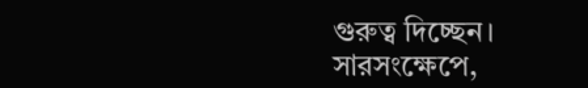গুরুত্ব দিচ্ছেন।
সারসংক্ষেপে,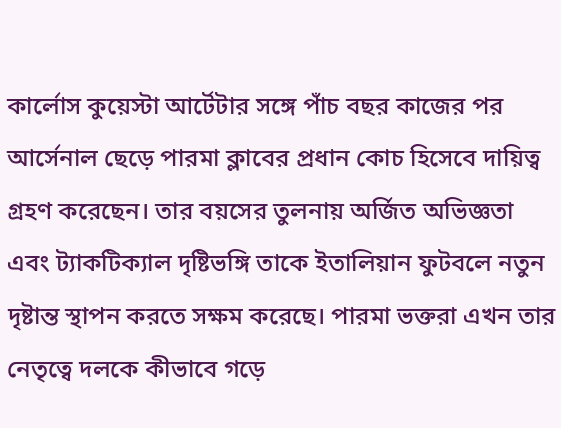কার্লোস কুয়েস্টা আর্টেটার সঙ্গে পাঁচ বছর কাজের পর আর্সেনাল ছেড়ে পারমা ক্লাবের প্রধান কোচ হিসেবে দায়িত্ব গ্রহণ করেছেন। তার বয়সের তুলনায় অর্জিত অভিজ্ঞতা এবং ট্যাকটিক্যাল দৃষ্টিভঙ্গি তাকে ইতালিয়ান ফুটবলে নতুন দৃষ্টান্ত স্থাপন করতে সক্ষম করেছে। পারমা ভক্তরা এখন তার নেতৃত্বে দলকে কীভাবে গড়ে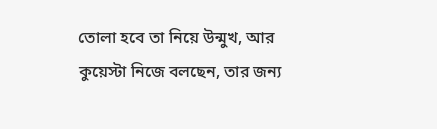তোলা হবে তা নিয়ে উন্মুখ, আর কুয়েস্টা নিজে বলছেন, তার জন্য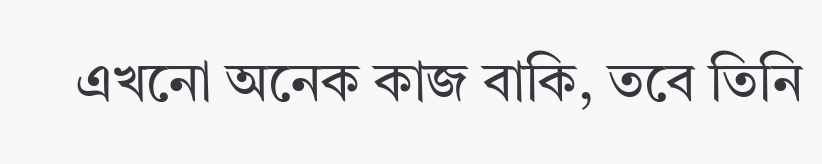এখনো অনেক কাজ বাকি, তবে তিনি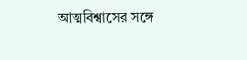আত্মবিশ্বাসের সঙ্গে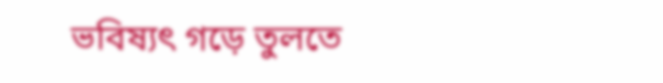ভবিষ্যৎ গড়ে তুলতে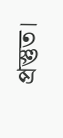প্রস্তুত।